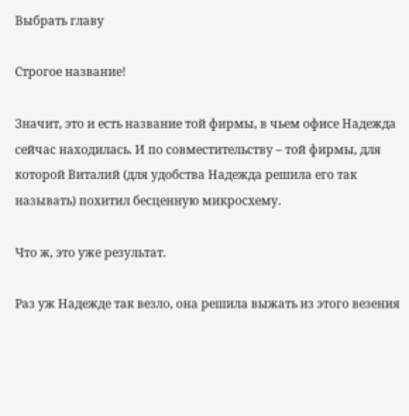Выбрать главу

Строгое название!

Значит, это и есть название той фирмы, в чьем офисе Надежда сейчас находилась. И по совместительству – той фирмы, для которой Виталий (для удобства Надежда решила его так называть) похитил бесценную микросхему.

Что ж, это уже результат.

Раз уж Надежде так везло, она решила выжать из этого везения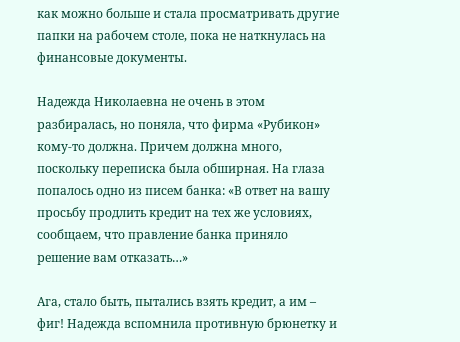как можно больше и стала просматривать другие папки на рабочем столе, пока не наткнулась на финансовые документы.

Надежда Николаевна не очень в этом разбиралась, но поняла, что фирма «Рубикон» кому-то должна. Причем должна много, поскольку переписка была обширная. На глаза попалось одно из писем банка: «В ответ на вашу просьбу продлить кредит на тех же условиях, сообщаем, что правление банка приняло решение вам отказать…»

Ага, стало быть, пытались взять кредит, а им – фиг! Надежда вспомнила противную брюнетку и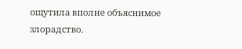ощутила вполне объяснимое злорадство.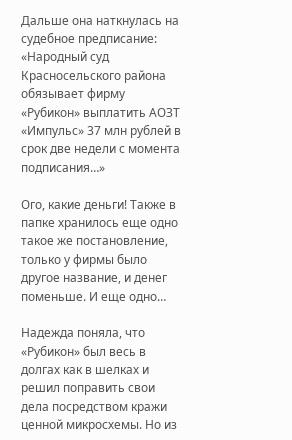Дальше она наткнулась на судебное предписание: «Народный суд Красносельского района обязывает фирму «Рубикон» выплатить АОЗТ «Импульс» 37 млн рублей в срок две недели с момента подписания…»

Ого, какие деньги! Также в папке хранилось еще одно такое же постановление, только у фирмы было другое название, и денег поменьше. И еще одно…

Надежда поняла, что «Рубикон» был весь в долгах как в шелках и решил поправить свои дела посредством кражи ценной микросхемы. Но из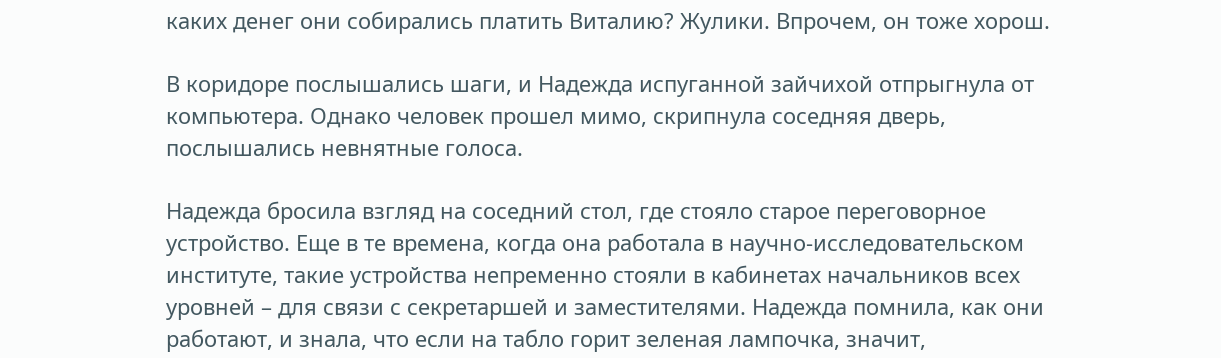каких денег они собирались платить Виталию? Жулики. Впрочем, он тоже хорош.

В коридоре послышались шаги, и Надежда испуганной зайчихой отпрыгнула от компьютера. Однако человек прошел мимо, скрипнула соседняя дверь, послышались невнятные голоса.

Надежда бросила взгляд на соседний стол, где стояло старое переговорное устройство. Еще в те времена, когда она работала в научно-исследовательском институте, такие устройства непременно стояли в кабинетах начальников всех уровней – для связи с секретаршей и заместителями. Надежда помнила, как они работают, и знала, что если на табло горит зеленая лампочка, значит,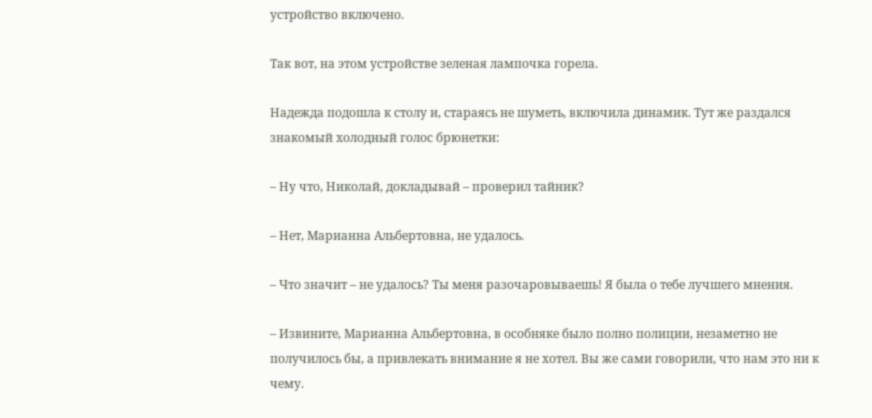устройство включено.

Так вот, на этом устройстве зеленая лампочка горела.

Надежда подошла к столу и, стараясь не шуметь, включила динамик. Тут же раздался знакомый холодный голос брюнетки:

– Ну что, Николай, докладывай – проверил тайник?

– Нет, Марианна Альбертовна, не удалось.

– Что значит – не удалось? Ты меня разочаровываешь! Я была о тебе лучшего мнения.

– Извините, Марианна Альбертовна, в особняке было полно полиции, незаметно не получилось бы, а привлекать внимание я не хотел. Вы же сами говорили, что нам это ни к чему.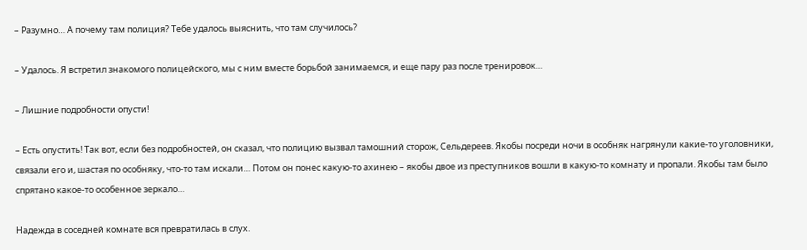– Разумно… А почему там полиция? Тебе удалось выяснить, что там случилось?

– Удалось. Я встретил знакомого полицейского, мы с ним вместе борьбой занимаемся, и еще пару раз после тренировок…

– Лишние подробности опусти!

– Есть опустить! Так вот, если без подробностей, он сказал, что полицию вызвал тамошний сторож, Сельдереев. Якобы посреди ночи в особняк нагрянули какие-то уголовники, связали его и, шастая по особняку, что-то там искали… Потом он понес какую-то ахинею – якобы двое из преступников вошли в какую-то комнату и пропали. Якобы там было спрятано какое-то особенное зеркало…

Надежда в соседней комнате вся превратилась в слух.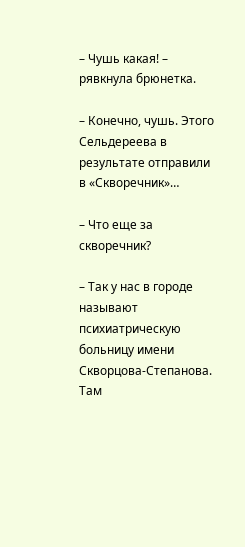– Чушь какая! – рявкнула брюнетка.

– Конечно, чушь. Этого Сельдереева в результате отправили в «Скворечник»…

– Что еще за скворечник?

– Так у нас в городе называют психиатрическую больницу имени Скворцова-Степанова. Там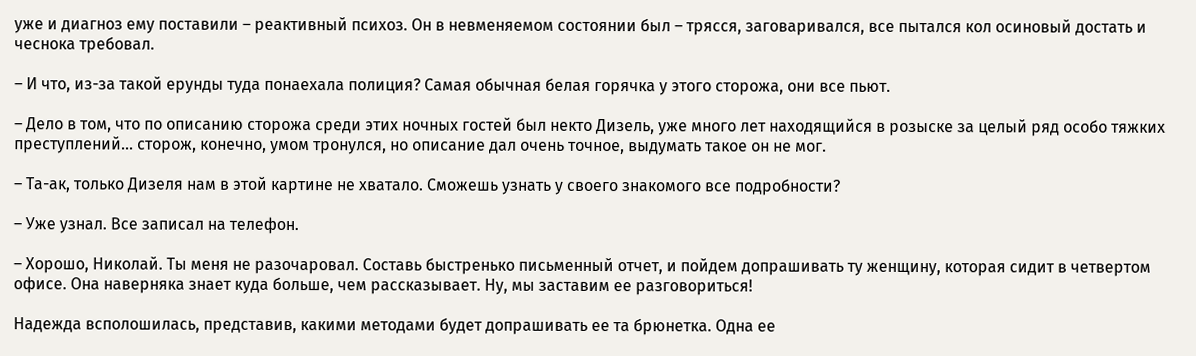уже и диагноз ему поставили – реактивный психоз. Он в невменяемом состоянии был – трясся, заговаривался, все пытался кол осиновый достать и чеснока требовал.

– И что, из-за такой ерунды туда понаехала полиция? Самая обычная белая горячка у этого сторожа, они все пьют.

– Дело в том, что по описанию сторожа среди этих ночных гостей был некто Дизель, уже много лет находящийся в розыске за целый ряд особо тяжких преступлений… сторож, конечно, умом тронулся, но описание дал очень точное, выдумать такое он не мог.

– Та-ак, только Дизеля нам в этой картине не хватало. Сможешь узнать у своего знакомого все подробности?

– Уже узнал. Все записал на телефон.

– Хорошо, Николай. Ты меня не разочаровал. Составь быстренько письменный отчет, и пойдем допрашивать ту женщину, которая сидит в четвертом офисе. Она наверняка знает куда больше, чем рассказывает. Ну, мы заставим ее разговориться!

Надежда всполошилась, представив, какими методами будет допрашивать ее та брюнетка. Одна ее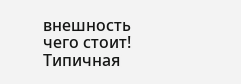внешность чего стоит! Типичная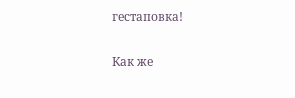гестаповка!

Как же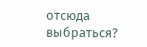отсюда выбраться?